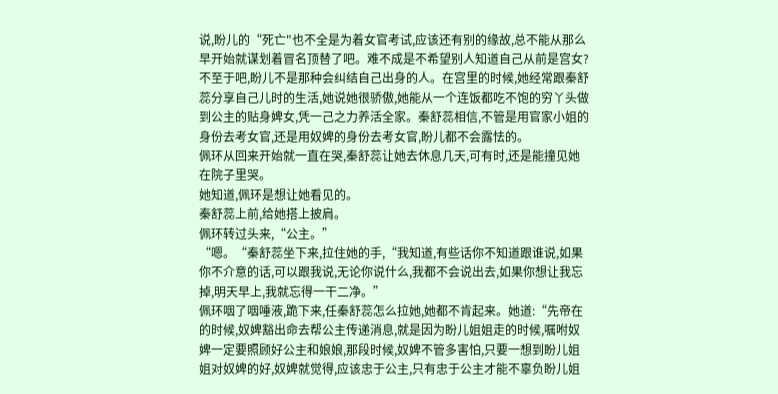说,盼儿的“死亡"也不全是为着女官考试,应该还有别的缘故,总不能从那么早开始就谋划着冒名顶替了吧。难不成是不希望别人知道自己从前是宫女?不至于吧,盼儿不是那种会纠结自己出身的人。在宫里的时候,她经常跟秦舒蕊分享自己儿时的生活,她说她很骄傲,她能从一个连饭都吃不饱的穷丫头做到公主的贴身婢女,凭一己之力养活全家。秦舒蕊相信,不管是用官家小姐的身份去考女官,还是用奴婢的身份去考女官,盼儿都不会露怯的。
佩环从回来开始就一直在哭,秦舒蕊让她去休息几天,可有时,还是能撞见她在院子里哭。
她知道,佩环是想让她看见的。
秦舒蕊上前,给她搭上披肩。
佩环转过头来,“公主。”
“嗯。“秦舒蕊坐下来,拉住她的手,“我知道,有些话你不知道跟谁说,如果你不介意的话,可以跟我说,无论你说什么,我都不会说出去,如果你想让我忘掉,明天早上,我就忘得一干二净。”
佩环咽了咽唾液,跪下来,任秦舒蕊怎么拉她,她都不肯起来。她道:“先帝在的时候,奴婢豁出命去帮公主传递消息,就是因为盼儿姐姐走的时候,嘱咐奴婢一定要照顾好公主和娘娘,那段时候,奴婢不管多害怕,只要一想到盼儿姐姐对奴婢的好,奴婢就觉得,应该忠于公主,只有忠于公主才能不辜负盼儿姐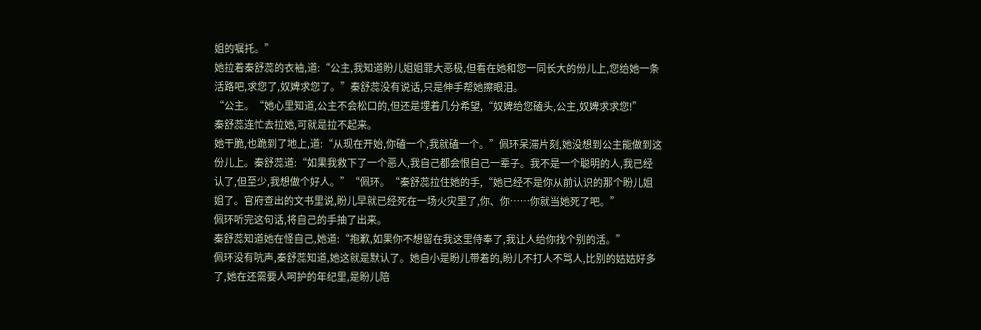姐的嘱托。”
她拉着秦舒蕊的衣袖,道:“公主,我知道盼儿姐姐罪大恶极,但看在她和您一同长大的份儿上,您给她一条活路吧,求您了,奴婢求您了。”秦舒蕊没有说话,只是伸手帮她擦眼泪。
“公主。“她心里知道,公主不会松口的,但还是埋着几分希望,“奴婢给您磕头,公主,奴婢求求您!”
秦舒蕊连忙去拉她,可就是拉不起来。
她干脆,也跪到了地上,道:“从现在开始,你磕一个,我就磕一个。”佩环呆滞片刻,她没想到公主能做到这份儿上。秦舒蕊道:“如果我救下了一个恶人,我自己都会恨自己一辈子。我不是一个聪明的人,我已经认了,但至少,我想做个好人。”“佩环。“秦舒蕊拉住她的手,“她已经不是你从前认识的那个盼儿姐姐了。官府查出的文书里说,盼儿早就已经死在一场火灾里了,你、你……你就当她死了吧。”
佩环听完这句话,将自己的手抽了出来。
秦舒蕊知道她在怪自己,她道:“抱歉,如果你不想留在我这里侍奉了,我让人给你找个别的活。”
佩环没有吭声,秦舒蕊知道,她这就是默认了。她自小是盼儿带着的,盼儿不打人不骂人,比别的姑姑好多了,她在还需要人呵护的年纪里,是盼儿陪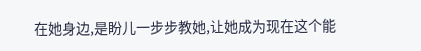在她身边,是盼儿一步步教她,让她成为现在这个能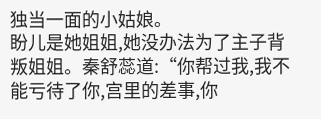独当一面的小姑娘。
盼儿是她姐姐,她没办法为了主子背叛姐姐。秦舒蕊道:“你帮过我,我不能亏待了你,宫里的差事,你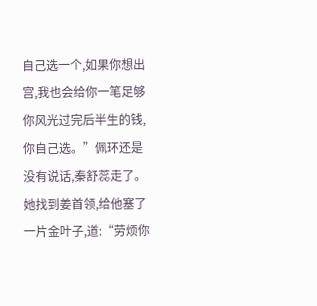自己选一个,如果你想出宫,我也会给你一笔足够你风光过完后半生的钱,你自己选。”佩环还是没有说话,秦舒蕊走了。
她找到姜首领,给他塞了一片金叶子,道:“劳烦你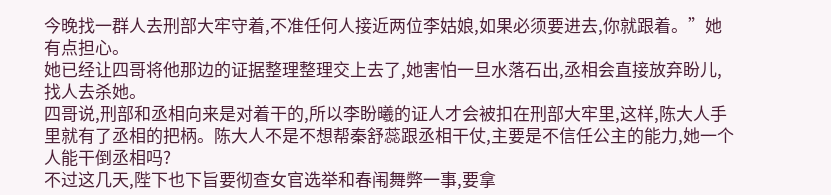今晚找一群人去刑部大牢守着,不准任何人接近两位李姑娘,如果必须要进去,你就跟着。”她有点担心。
她已经让四哥将他那边的证据整理整理交上去了,她害怕一旦水落石出,丞相会直接放弃盼儿,找人去杀她。
四哥说,刑部和丞相向来是对着干的,所以李盼曦的证人才会被扣在刑部大牢里,这样,陈大人手里就有了丞相的把柄。陈大人不是不想帮秦舒蕊跟丞相干仗,主要是不信任公主的能力,她一个人能干倒丞相吗?
不过这几天,陛下也下旨要彻查女官选举和春闱舞弊一事,要拿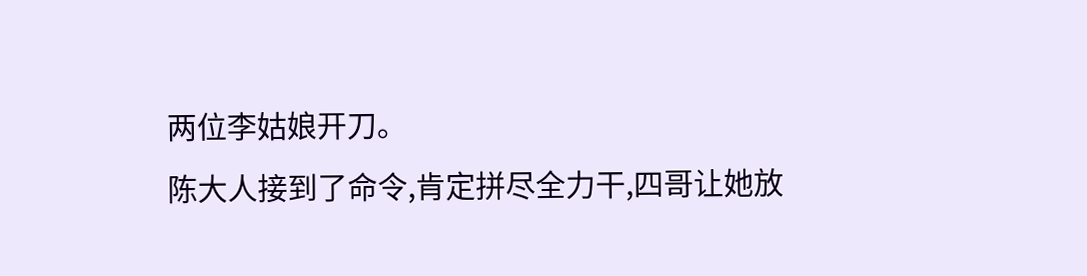两位李姑娘开刀。
陈大人接到了命令,肯定拼尽全力干,四哥让她放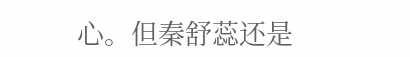心。但秦舒蕊还是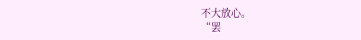不大放心。
“罢